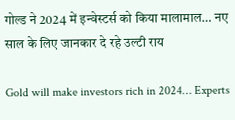गोल्ड ने 2024 में इन्वेस्टर्स को किया मालामाल… नए साल के लिए जानकार दे रहे उल्टी राय

Gold will make investors rich in 2024… Experts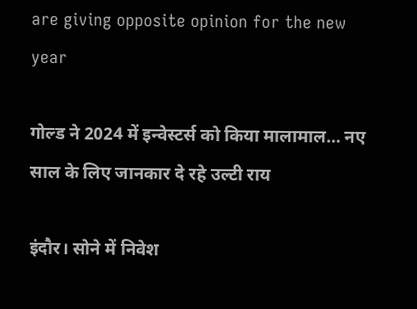are giving opposite opinion for the new year

गोल्ड ने 2024 में इन्वेस्टर्स को किया मालामाल… नए साल के लिए जानकार दे रहे उल्टी राय

इंदौर। सोने में निवेश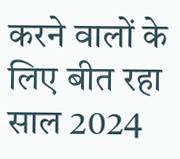करने वालों के लिए बीत रहा साल 2024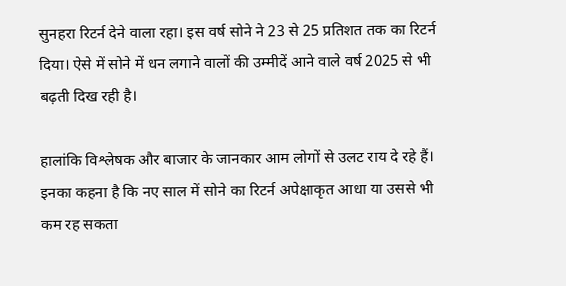सुनहरा रिटर्न देने वाला रहा। इस वर्ष सोने ने 23 से 25 प्रतिशत तक का रिटर्न दिया। ऐसे में सोने में धन लगाने वालों की उम्मीदें आने वाले वर्ष 2025 से भी बढ़ती दिख रही है।

हालांकि विश्लेषक और बाजार के जानकार आम लोगों से उलट राय दे रहे हैं। इनका कहना है कि नए साल में सोने का रिटर्न अपेक्षाकृत आधा या उससे भी कम रह सकता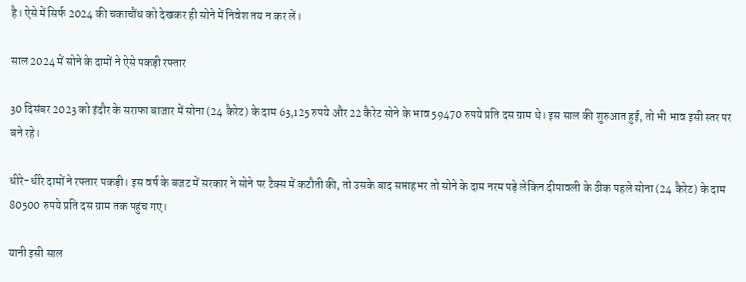है। ऐसे में सिर्फ 2024 की चकाचौंध को देखकर ही सोने में निवेश तय न कर लें।

साल 2024 में सोने के दामों ने ऐसे पकड़ी रफ्तार

30 दिसंबर 2023 को इंदौर के सराफा बाजार में सोना (24 कैरेट) के दाम 63,125 रुपये और 22 कैरेट सोने के भाव 59470 रुपये प्रति दस ग्राम थे। इस साल की शुरुआत हुई, तो भी भाव इसी स्तर पर बने रहे।

धीरे-धीरे दामों ने रफ्तार पकड़ी। इस वर्ष के बजट में सरकार ने सोने पर टैक्स में कटौती की, तो उसके बाद सप्ताहभर तो सोने के दाम नरम पड़े लेकिन दीपावली के ठीक पहले सोना (24 कैरेट) के दाम 80500 रुपये प्रति दस ग्राम तक पहुंच गए।

यानी इसी साल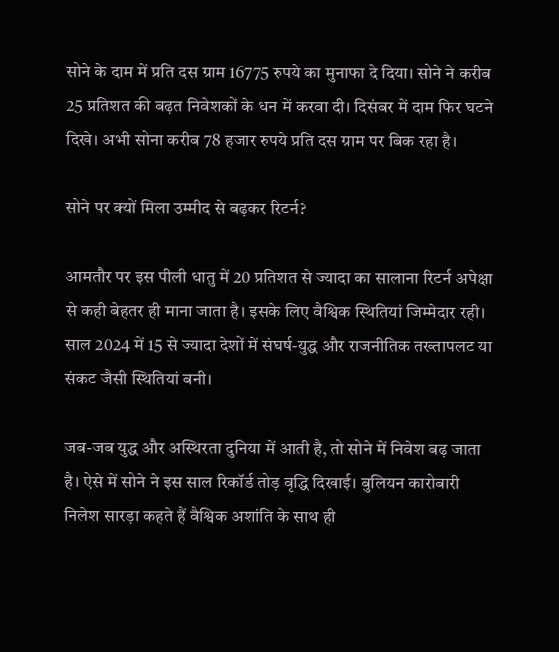सोने के दाम में प्रति दस ग्राम 16775 रुपये का मुनाफा दे दिया। सोने ने करीब 25 प्रतिशत की बढ़त निवेशकों के धन में करवा दी। दिसंबर में दाम फिर घटने दिखे। अभी सोना करीब 78 हजार रुपये प्रति दस ग्राम पर बिक रहा है।

सोने पर क्यों मिला उम्मीद से बढ़कर रिटर्न?

आमतौर पर इस पीली धातु में 20 प्रतिशत से ज्यादा का सालाना रिटर्न अपेक्षा से कही बेहतर ही माना जाता है। इसके लिए वैश्विक स्थितियां जिम्मेदार रही। साल 2024 में 15 से ज्यादा देशों में संघर्ष-युद्ध और राजनीतिक तख्तापलट या संकट जैसी स्थितियां बनी।

जब-जब युद्ध और अस्थिरता दुनिया में आती है, तो सोने में निवेश बढ़ जाता है। ऐसे में सोने ने इस साल रिकॉर्ड तोड़ वृद्धि दिखाई। बुलियन कारोबारी निलेश सारड़ा कहते हैं वैश्विक अशांति के साथ ही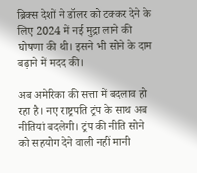ब्रिक्स देशों ने डॉलर को टक्कर देने के लिए 2024 में नई मुद्रा लाने की घोषणा की थी। इसने भी सोने के दाम बढ़ाने में मदद की।

अब अमेरिका की सत्ता में बदलाव हो रहा है। नए राष्ट्रपति ट्रंप के साथ अब नीतियां बदलेगी। ट्रंप की नीति सोने को सहयोग देने वाली नहीं मानी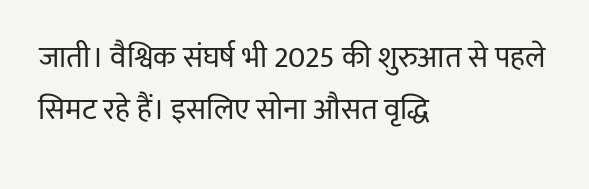जाती। वैश्विक संघर्ष भी 2025 की शुरुआत से पहले सिमट रहे हैं। इसलिए सोना औसत वृद्धि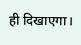ही दिखाएगा।